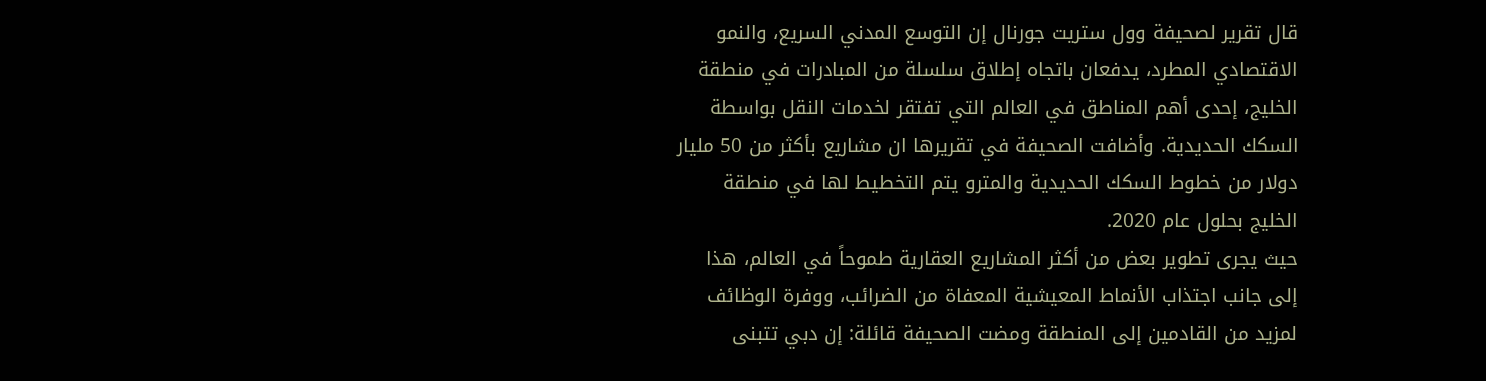قال تقرير لصحيفة وول ستريت جورنال إن التوسع المدني السريع، والنمو الاقتصادي المطرد، يدفعان باتجاه إطلاق سلسلة من المبادرات في منطقة الخليج، إحدى أهم المناطق في العالم التي تفتقر لخدمات النقل بواسطة السكك الحديدية. وأضافت الصحيفة في تقريرها ان مشاريع بأكثر من 50 مليار دولار من خطوط السكك الحديدية والمترو يتم التخطيط لها في منطقة الخليج بحلول عام 2020.
حيث يجرى تطوير بعض من أكثر المشاريع العقارية طموحاً في العالم، هذا إلى جانب اجتذاب الأنماط المعيشية المعفاة من الضرائب، ووفرة الوظائف لمزيد من القادمين إلى المنطقة ومضت الصحيفة قائلة: إن دبي تتبنى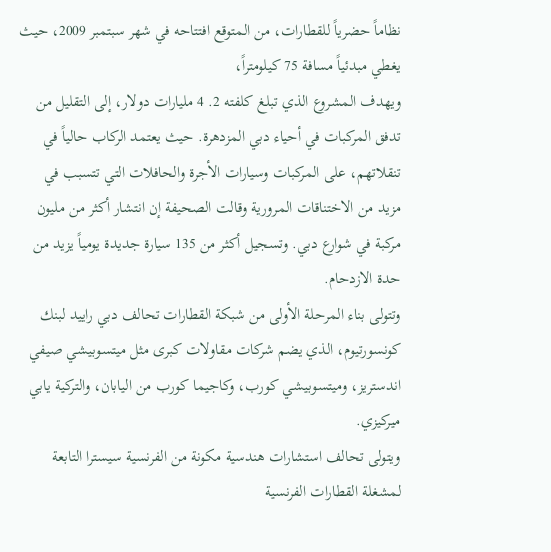نظاماً حضرياً للقطارات، من المتوقع افتتاحه في شهر سبتمبر 2009، حيث يغطي مبدئياً مسافة 75 كيلومتراً،
ويهدف المشروع الذي تبلغ كلفته 2. 4 مليارات دولار، إلى التقليل من تدفق المركبات في أحياء دبي المزدهرة. حيث يعتمد الركاب حالياً في تنقلاتهم، على المركبات وسيارات الأجرة والحافلات التي تتسبب في مزيد من الاختناقات المرورية وقالت الصحيفة إن انتشار أكثر من مليون مركبة في شوارع دبي. وتسجيل أكثر من 135 سيارة جديدة يومياً يزيد من حدة الازدحام.
وتتولى بناء المرحلة الأولى من شبكة القطارات تحالف دبي راييد لبنك كونسورتيوم، الذي يضم شركات مقاولات كبرى مثل ميتسوبيشي صيفي اندستريز، وميتسوبيشي كورب، وكاجيما كورب من اليابان، والتركية يابي ميركيزي.
ويتولى تحالف استشارات هندسية مكونة من الفرنسية سيسترا التابعة لمشغلة القطارات الفرنسية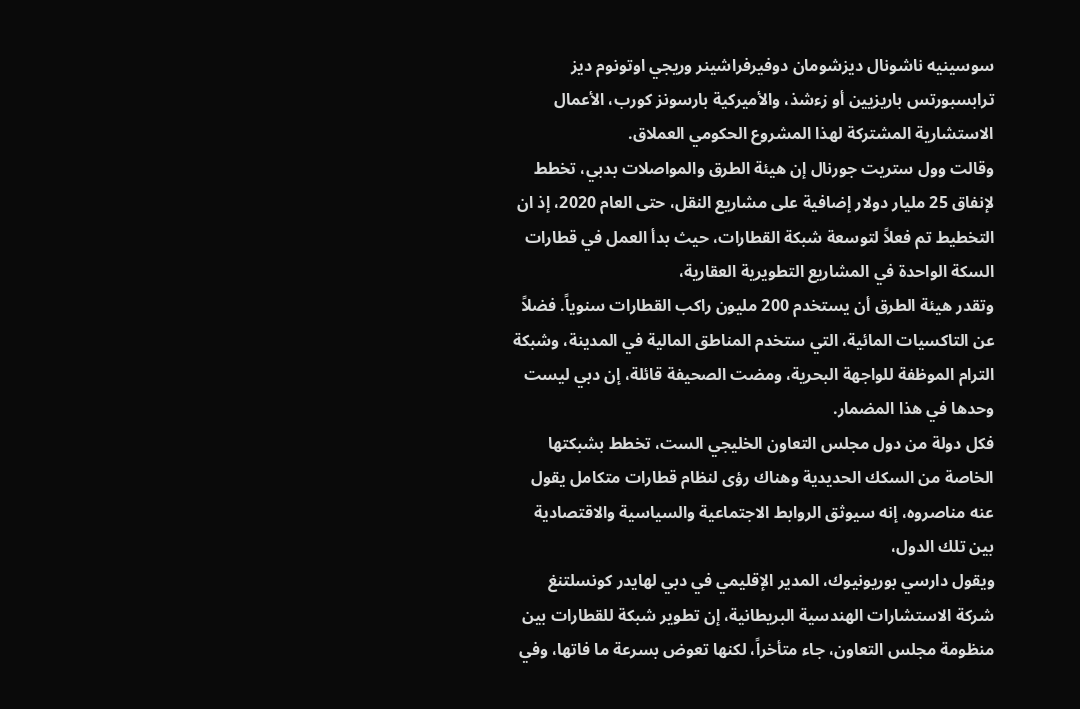سوسينيه ناشونال ديزشومان دوفيرفراشينر وريجي اوتونوم ديز ترابسبورتس باريزيين أو زءشذ، والأميركية بارسونز كورب، الأعمال الاستشارية المشتركة لهذا المشروع الحكومي العملاق.
وقالت وول ستريت جورنال إن هيئة الطرق والمواصلات بدبي، تخطط لإنفاق 25 مليار دولار إضافية على مشاريع النقل، حتى العام 2020، إذ ان التخطيط تم فعلاً لتوسعة شبكة القطارات، حيث بدأ العمل في قطارات السكة الواحدة في المشاريع التطويرية العقارية،
وتقدر هيئة الطرق أن يستخدم 200 مليون راكب القطارات سنوياً. فضلاً عن التاكسيات المائية، التي ستخدم المناطق المالية في المدينة، وشبكة الترام الموظفة للواجهة البحرية، ومضت الصحيفة قائلة، إن دبي ليست وحدها في هذا المضمار.
فكل دولة من دول مجلس التعاون الخليجي الست، تخطط بشبكتها الخاصة من السكك الحديدية وهناك رؤى لنظام قطارات متكامل يقول عنه مناصروه، إنه سيوثق الروابط الاجتماعية والسياسية والاقتصادية بين تلك الدول،
ويقول دارسي بوريونيوك، المدير الإقليمي في دبي لهايدر كونسلتنغ شركة الاستشارات الهندسية البريطانية، إن تطوير شبكة للقطارات بين منظومة مجلس التعاون، جاء متأخراً، لكنها تعوض بسرعة ما فاتها، وفي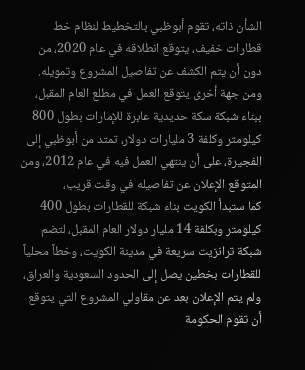الشأن ذاته، تقوم أبوظبي بالتخطيط لنظام خط قطارات خفيف، يتوقع انطلاقه في عام 2020، من دون أن يتم الكشف عن تفاصيل المشروع وتمويله.
ومن جهة أخرى يتوقع العمل في مطلع العام المقبل، ببناء شبكة سكة حديدية عابرة للإمارات بطول 800 كيلومتر وكلفة 3 مليارات دولار، تمتد من أبوظبي إلى الفجيرة، على أن ينتهي العمل فيه في عام 2012، ومن المتوقع الإعلان عن تفاصيله في وقت قريب،
كما ستبدأ الكويت بناء شبكة للقطارات بطول 400 كيلومتر وبكلفة 14 مليار دولار العام المقبل، لتضم شبكة ترانزيت سريعة في مدينة الكويت، وخطاً محلياً للقطارات بخطين يصل إلى الحدود السعودية والعراق، ولم يتم الإعلان بعد عن مقاولي المشروع التي يتوقع أن تقوم الحكومة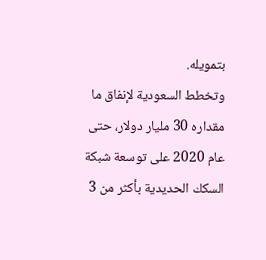بتمويله.
وتخطط السعودية لإنفاق ما مقداره 30 مليار دولار، حتى عام 2020 على توسعة شبكة السكك الحديدية بأكثر من 3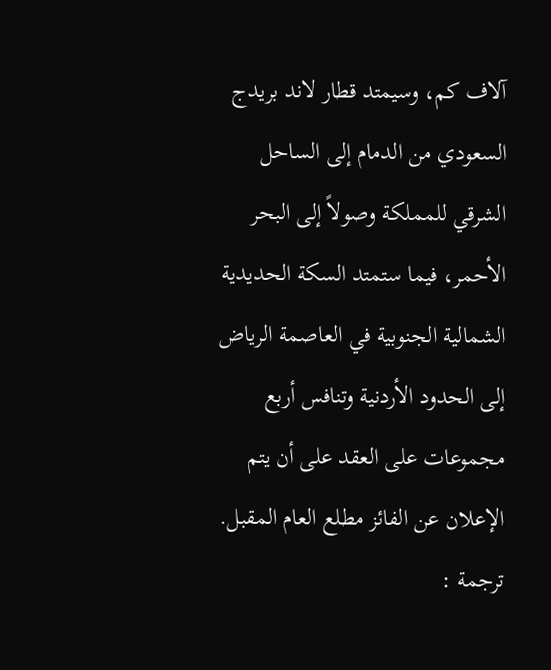آلاف كم، وسيمتد قطار لاند بريدج السعودي من الدمام إلى الساحل الشرقي للمملكة وصولاً إلى البحر الأحمر، فيما ستمتد السكة الحديدية الشمالية الجنوبية في العاصمة الرياض إلى الحدود الأردنية وتنافس أربع مجموعات على العقد على أن يتم الإعلان عن الفائز مطلع العام المقبل.
ترجمة :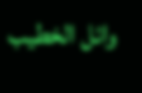وائل الخطيب